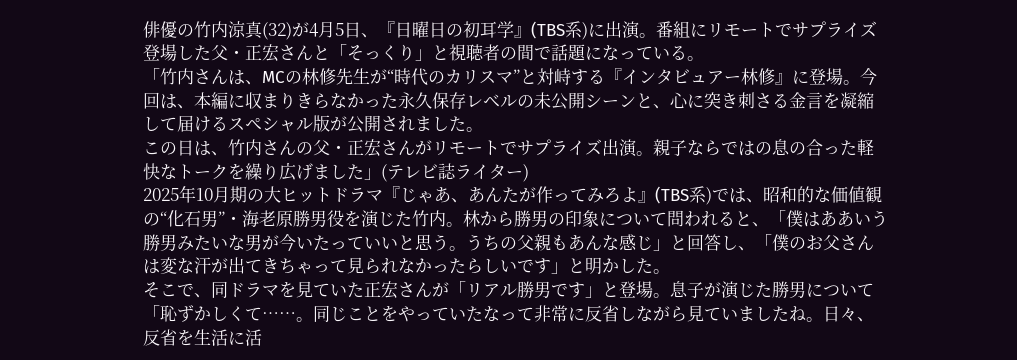俳優の竹内涼真(32)が4月5日、『日曜日の初耳学』(TBS系)に出演。番組にリモートでサプライズ登場した父・正宏さんと「そっくり」と視聴者の間で話題になっている。
「竹内さんは、MCの林修先生が“時代のカリスマ”と対峙する『インタビュアー林修』に登場。今回は、本編に収まりきらなかった永久保存レベルの未公開シーンと、心に突き刺さる金言を凝縮して届けるスペシャル版が公開されました。
この日は、竹内さんの父・正宏さんがリモートでサプライズ出演。親子ならではの息の合った軽快なトークを繰り広げました」(テレビ誌ライター)
2025年10月期の大ヒットドラマ『じゃあ、あんたが作ってみろよ』(TBS系)では、昭和的な価値観の“化石男”・海老原勝男役を演じた竹内。林から勝男の印象について問われると、「僕はああいう勝男みたいな男が今いたっていいと思う。うちの父親もあんな感じ」と回答し、「僕のお父さんは変な汗が出てきちゃって見られなかったらしいです」と明かした。
そこで、同ドラマを見ていた正宏さんが「リアル勝男です」と登場。息子が演じた勝男について「恥ずかしくて……。同じことをやっていたなって非常に反省しながら見ていましたね。日々、反省を生活に活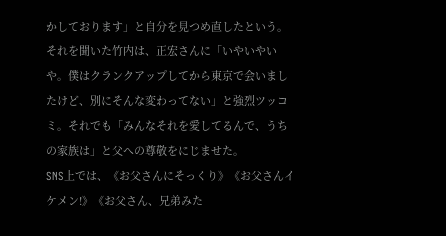かしております」と自分を見つめ直したという。
それを聞いた竹内は、正宏さんに「いやいやいや。僕はクランクアップしてから東京で会いましたけど、別にそんな変わってない」と強烈ツッコミ。それでも「みんなそれを愛してるんで、うちの家族は」と父への尊敬をにじませた。
SNS上では、《お父さんにそっくり》《お父さんイケメン!》《お父さん、兄弟みた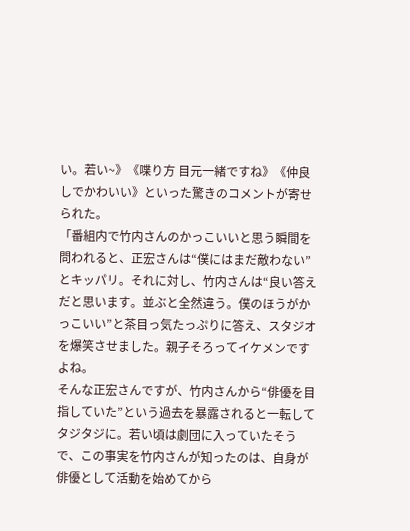い。若い~》《喋り方 目元一緒ですね》《仲良しでかわいい》といった驚きのコメントが寄せられた。
「番組内で竹内さんのかっこいいと思う瞬間を問われると、正宏さんは“僕にはまだ敵わない”とキッパリ。それに対し、竹内さんは“良い答えだと思います。並ぶと全然違う。僕のほうがかっこいい”と茶目っ気たっぷりに答え、スタジオを爆笑させました。親子そろってイケメンですよね。
そんな正宏さんですが、竹内さんから“俳優を目指していた”という過去を暴露されると一転してタジタジに。若い頃は劇団に入っていたそうで、この事実を竹内さんが知ったのは、自身が俳優として活動を始めてから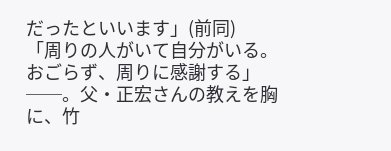だったといいます」(前同)
「周りの人がいて自分がいる。おごらず、周りに感謝する」──。父・正宏さんの教えを胸に、竹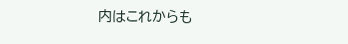内はこれからも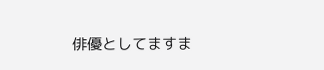俳優としてますま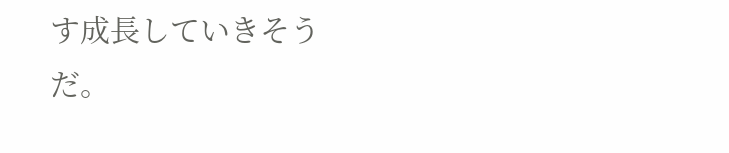す成長していきそうだ。